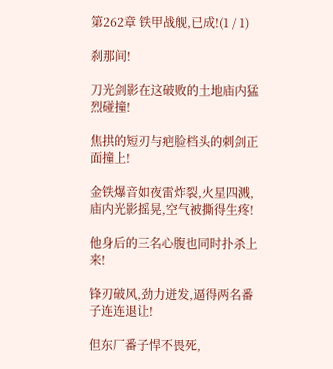第262章 铁甲战舰,已成!(1 / 1)

刹那间!

刀光剑影在这破败的土地庙内猛烈碰撞!

焦拱的短刃与疤脸档头的刺剑正面撞上!

金铁爆音如夜雷炸裂,火星四溅,庙内光影摇晃,空气被撕得生疼!

他身后的三名心腹也同时扑杀上来!

锋刃破风,劲力迸发,逼得两名番子连连退让!

但东厂番子悍不畏死,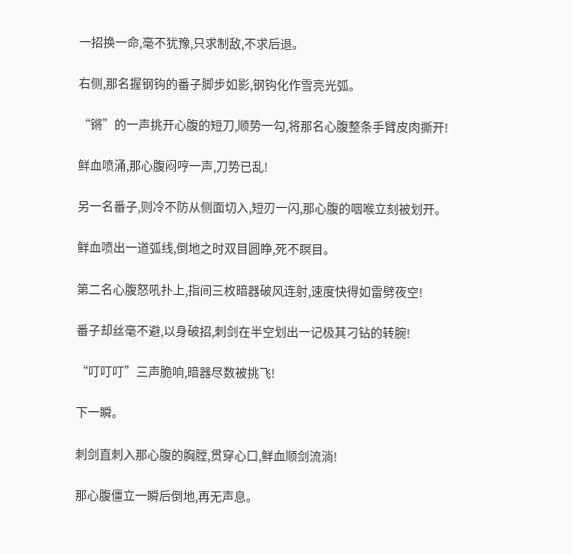一招换一命,毫不犹豫,只求制敌,不求后退。

右侧,那名握钢钩的番子脚步如影,钢钩化作雪亮光弧。

“锵”的一声挑开心腹的短刀,顺势一勾,将那名心腹整条手臂皮肉撕开!

鲜血喷涌,那心腹闷哼一声,刀势已乱!

另一名番子,则冷不防从侧面切入,短刃一闪,那心腹的咽喉立刻被划开。

鲜血喷出一道弧线,倒地之时双目圆睁,死不瞑目。

第二名心腹怒吼扑上,指间三枚暗器破风连射,速度快得如雷劈夜空!

番子却丝毫不避,以身破招,刺剑在半空划出一记极其刁钻的转腕!

“叮叮叮”三声脆响,暗器尽数被挑飞!

下一瞬。

刺剑直刺入那心腹的胸膛,贯穿心口,鲜血顺剑流淌!

那心腹僵立一瞬后倒地,再无声息。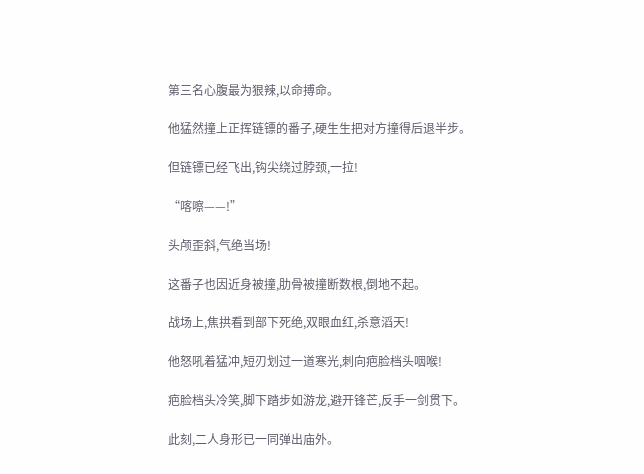第三名心腹最为狠辣,以命搏命。

他猛然撞上正挥链镖的番子,硬生生把对方撞得后退半步。

但链镖已经飞出,钩尖绕过脖颈,一拉!

“喀嚓——!”

头颅歪斜,气绝当场!

这番子也因近身被撞,肋骨被撞断数根,倒地不起。

战场上,焦拱看到部下死绝,双眼血红,杀意滔天!

他怒吼着猛冲,短刃划过一道寒光,刺向疤脸档头咽喉!

疤脸档头冷笑,脚下踏步如游龙,避开锋芒,反手一剑贯下。

此刻,二人身形已一同弹出庙外。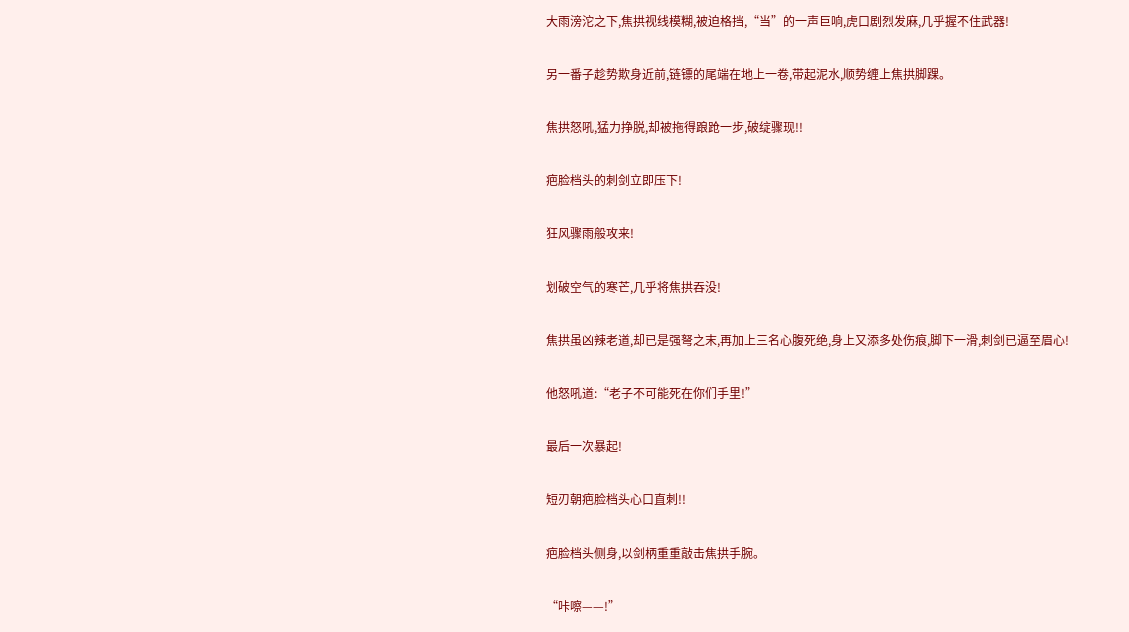大雨滂沱之下,焦拱视线模糊,被迫格挡,“当”的一声巨响,虎口剧烈发麻,几乎握不住武器!

另一番子趁势欺身近前,链镖的尾端在地上一卷,带起泥水,顺势缠上焦拱脚踝。

焦拱怒吼,猛力挣脱,却被拖得踉跄一步,破绽骤现!!

疤脸档头的刺剑立即压下!

狂风骤雨般攻来!

划破空气的寒芒,几乎将焦拱吞没!

焦拱虽凶辣老道,却已是强弩之末,再加上三名心腹死绝,身上又添多处伤痕,脚下一滑,刺剑已逼至眉心!

他怒吼道:“老子不可能死在你们手里!”

最后一次暴起!

短刃朝疤脸档头心口直刺!!

疤脸档头侧身,以剑柄重重敲击焦拱手腕。

“咔嚓——!”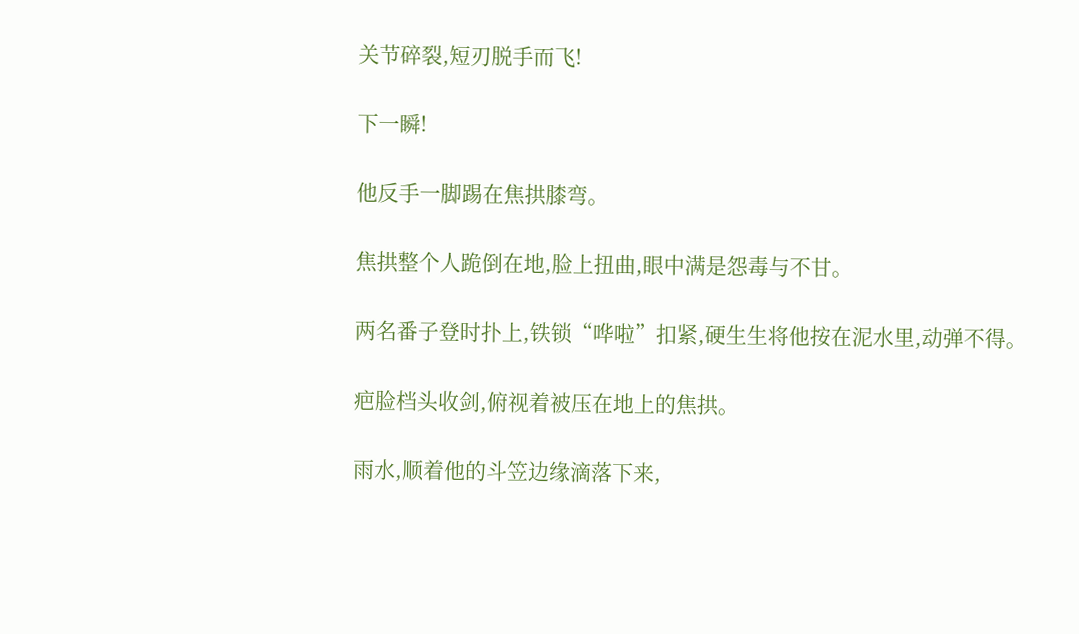关节碎裂,短刃脱手而飞!

下一瞬!

他反手一脚踢在焦拱膝弯。

焦拱整个人跪倒在地,脸上扭曲,眼中满是怨毒与不甘。

两名番子登时扑上,铁锁“哗啦”扣紧,硬生生将他按在泥水里,动弹不得。

疤脸档头收剑,俯视着被压在地上的焦拱。

雨水,顺着他的斗笠边缘滴落下来,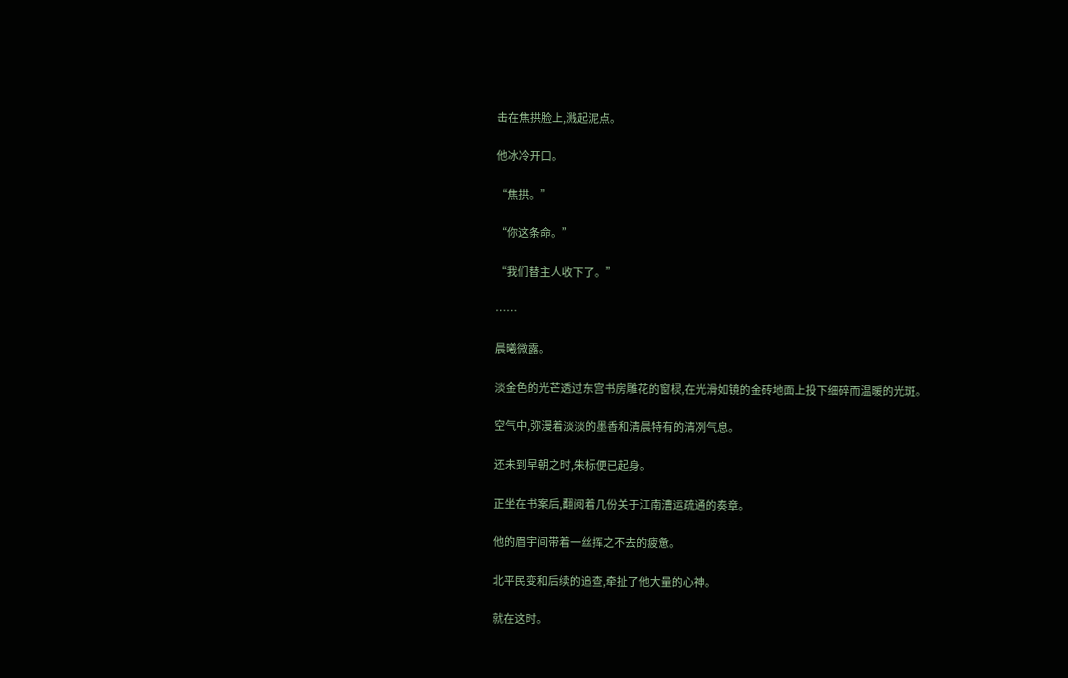击在焦拱脸上,溅起泥点。

他冰冷开口。

“焦拱。”

“你这条命。”

“我们替主人收下了。”

……

晨曦微露。

淡金色的光芒透过东宫书房雕花的窗棂,在光滑如镜的金砖地面上投下细碎而温暖的光斑。

空气中,弥漫着淡淡的墨香和清晨特有的清冽气息。

还未到早朝之时,朱标便已起身。

正坐在书案后,翻阅着几份关于江南漕运疏通的奏章。

他的眉宇间带着一丝挥之不去的疲惫。

北平民变和后续的追查,牵扯了他大量的心神。

就在这时。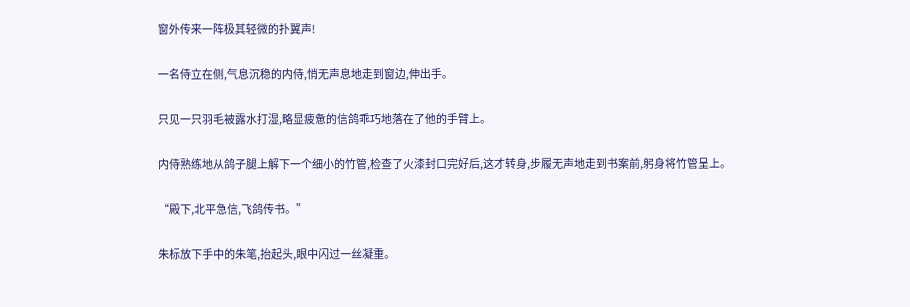窗外传来一阵极其轻微的扑翼声!

一名侍立在侧,气息沉稳的内侍,悄无声息地走到窗边,伸出手。

只见一只羽毛被露水打湿,略显疲惫的信鸽乖巧地落在了他的手臂上。

内侍熟练地从鸽子腿上解下一个细小的竹管,检查了火漆封口完好后,这才转身,步履无声地走到书案前,躬身将竹管呈上。

“殿下,北平急信,飞鸽传书。”

朱标放下手中的朱笔,抬起头,眼中闪过一丝凝重。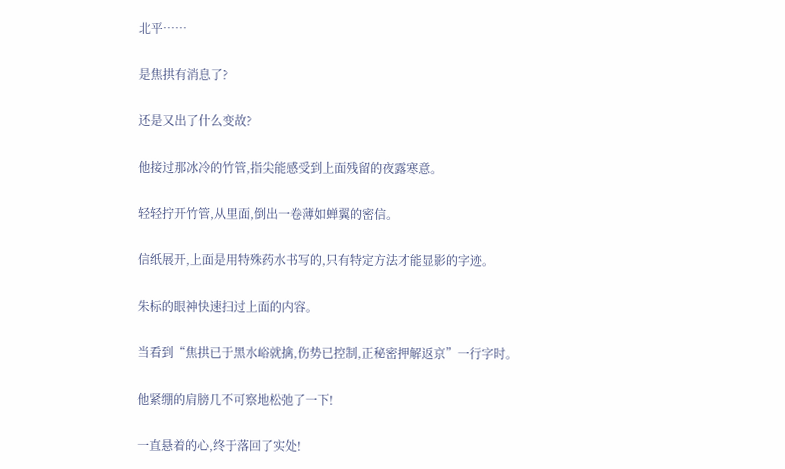北平……

是焦拱有消息了?

还是又出了什么变故?

他接过那冰冷的竹管,指尖能感受到上面残留的夜露寒意。

轻轻拧开竹管,从里面,倒出一卷薄如蝉翼的密信。

信纸展开,上面是用特殊药水书写的,只有特定方法才能显影的字迹。

朱标的眼神快速扫过上面的内容。

当看到“焦拱已于黑水峪就擒,伤势已控制,正秘密押解返京”一行字时。

他紧绷的肩膀几不可察地松弛了一下!

一直悬着的心,终于落回了实处!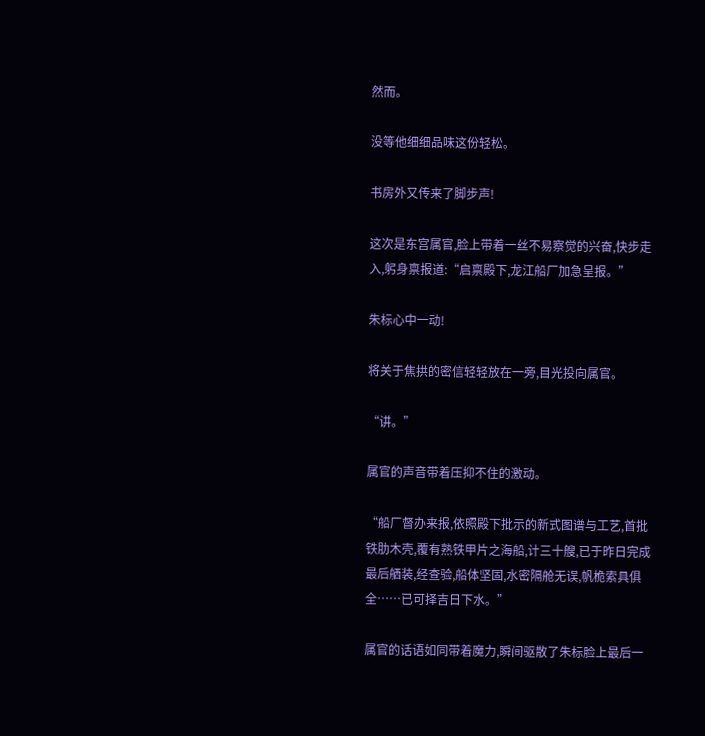然而。

没等他细细品味这份轻松。

书房外又传来了脚步声!

这次是东宫属官,脸上带着一丝不易察觉的兴奋,快步走入,躬身禀报道:“启禀殿下,龙江船厂加急呈报。”

朱标心中一动!

将关于焦拱的密信轻轻放在一旁,目光投向属官。

“讲。”

属官的声音带着压抑不住的激动。

“船厂督办来报,依照殿下批示的新式图谱与工艺,首批铁肋木壳,覆有熟铁甲片之海船,计三十艘,已于昨日完成最后舾装,经查验,船体坚固,水密隔舱无误,帆桅索具俱全……已可择吉日下水。”

属官的话语如同带着魔力,瞬间驱散了朱标脸上最后一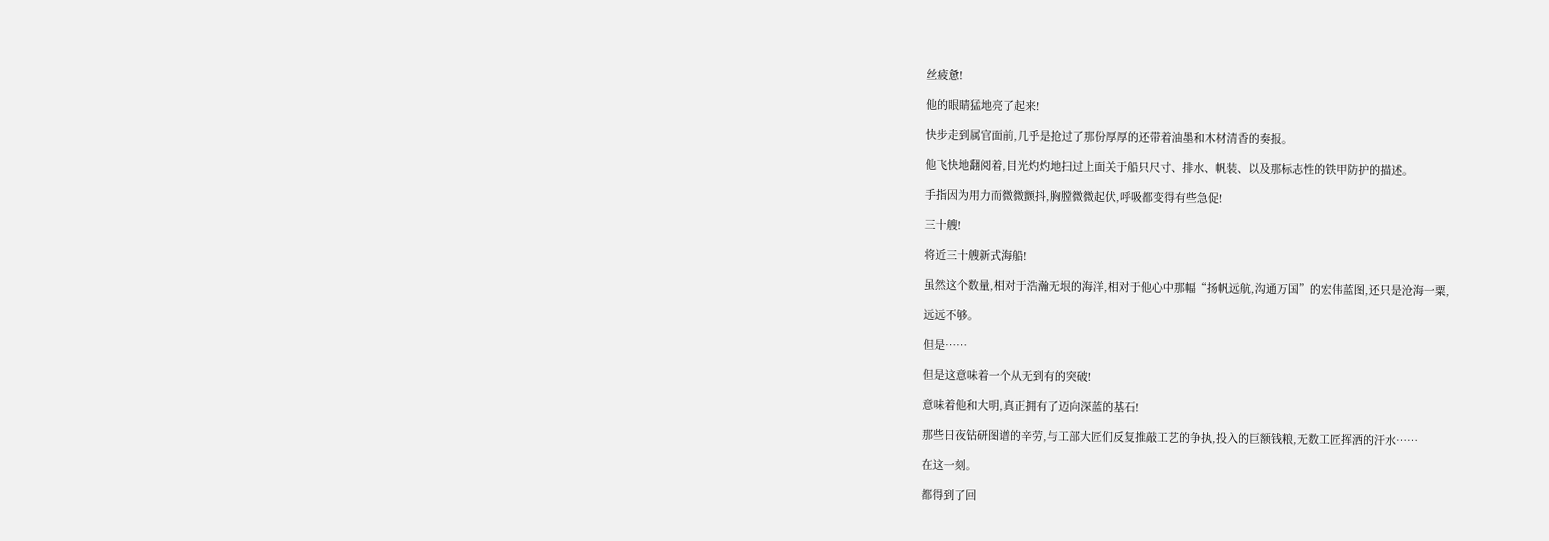丝疲惫!

他的眼睛猛地亮了起来!

快步走到属官面前,几乎是抢过了那份厚厚的还带着油墨和木材清香的奏报。

他飞快地翻阅着,目光灼灼地扫过上面关于船只尺寸、排水、帆装、以及那标志性的铁甲防护的描述。

手指因为用力而微微颤抖,胸膛微微起伏,呼吸都变得有些急促!

三十艘!

将近三十艘新式海船!

虽然这个数量,相对于浩瀚无垠的海洋,相对于他心中那幅“扬帆远航,沟通万国”的宏伟蓝图,还只是沧海一粟,

远远不够。

但是……

但是这意味着一个从无到有的突破!

意味着他和大明,真正拥有了迈向深蓝的基石!

那些日夜钻研图谱的辛劳,与工部大匠们反复推敲工艺的争执,投入的巨额钱粮,无数工匠挥洒的汗水……

在这一刻。

都得到了回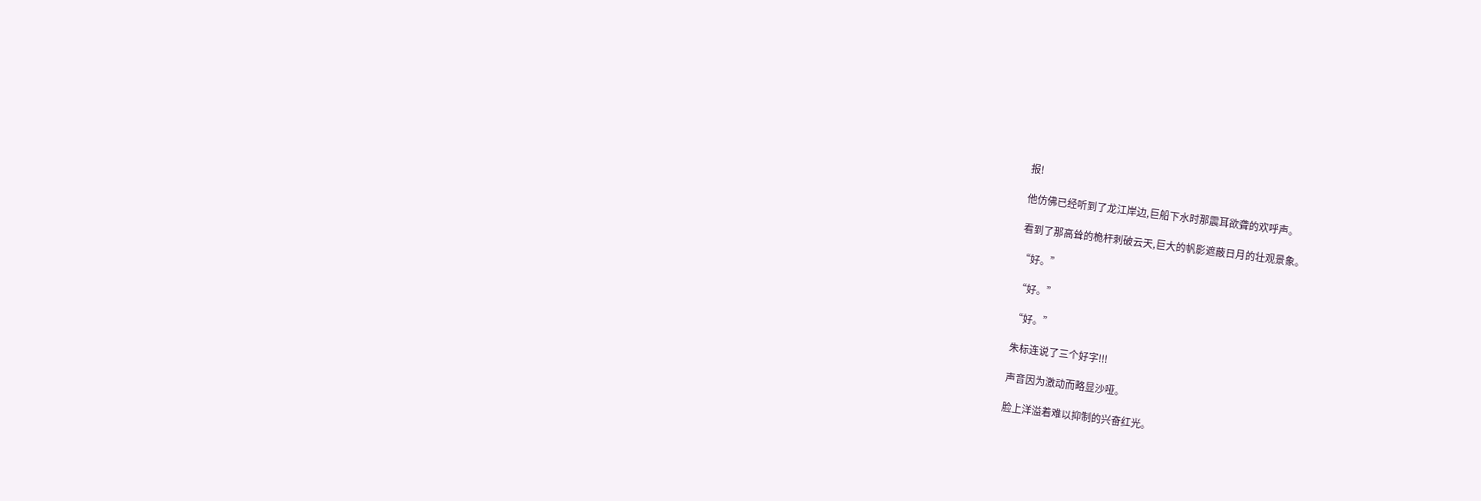报!

他仿佛已经听到了龙江岸边,巨船下水时那震耳欲聋的欢呼声。

看到了那高耸的桅杆刺破云天,巨大的帆影遮蔽日月的壮观景象。

“好。”

“好。”

“好。”

朱标连说了三个好字!!!

声音因为激动而略显沙哑。

脸上洋溢着难以抑制的兴奋红光。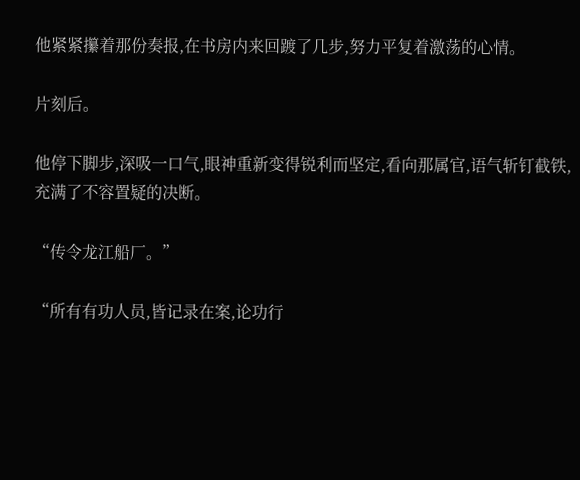他紧紧攥着那份奏报,在书房内来回踱了几步,努力平复着激荡的心情。

片刻后。

他停下脚步,深吸一口气,眼神重新变得锐利而坚定,看向那属官,语气斩钉截铁,充满了不容置疑的决断。

“传令龙江船厂。”

“所有有功人员,皆记录在案,论功行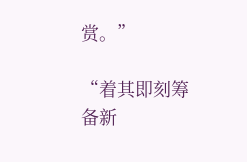赏。”

“着其即刻筹备新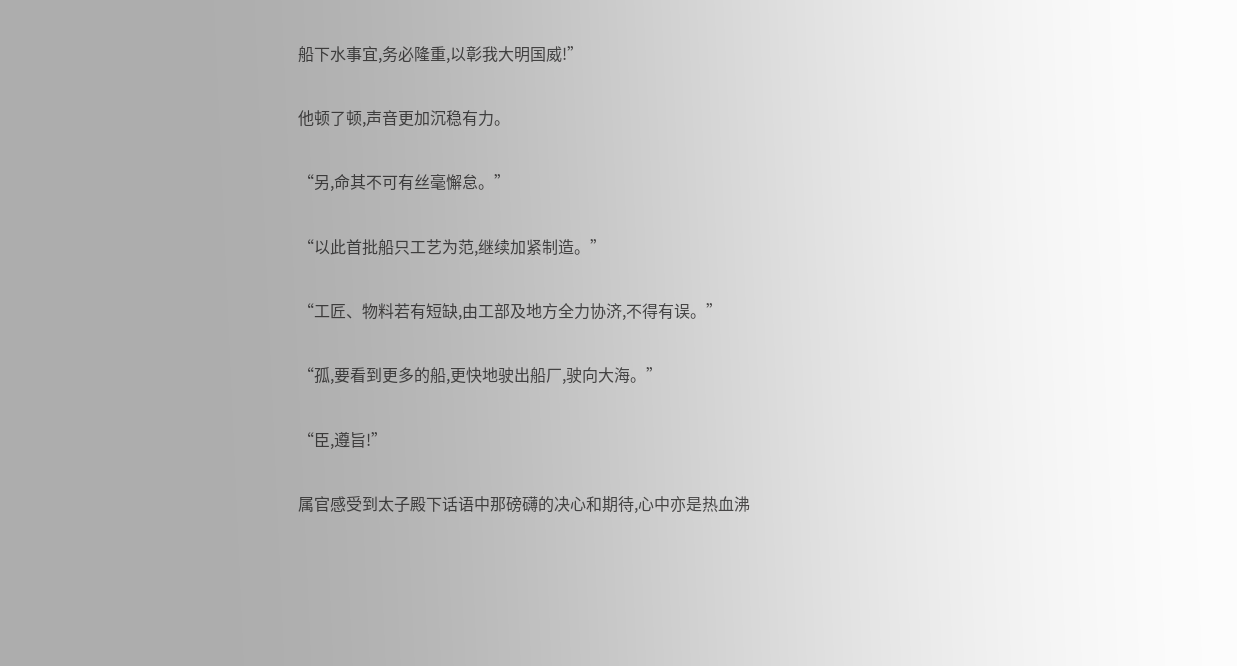船下水事宜,务必隆重,以彰我大明国威!”

他顿了顿,声音更加沉稳有力。

“另,命其不可有丝毫懈怠。”

“以此首批船只工艺为范,继续加紧制造。”

“工匠、物料若有短缺,由工部及地方全力协济,不得有误。”

“孤,要看到更多的船,更快地驶出船厂,驶向大海。”

“臣,遵旨!”

属官感受到太子殿下话语中那磅礴的决心和期待,心中亦是热血沸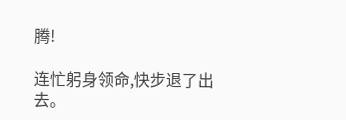腾!

连忙躬身领命,快步退了出去。